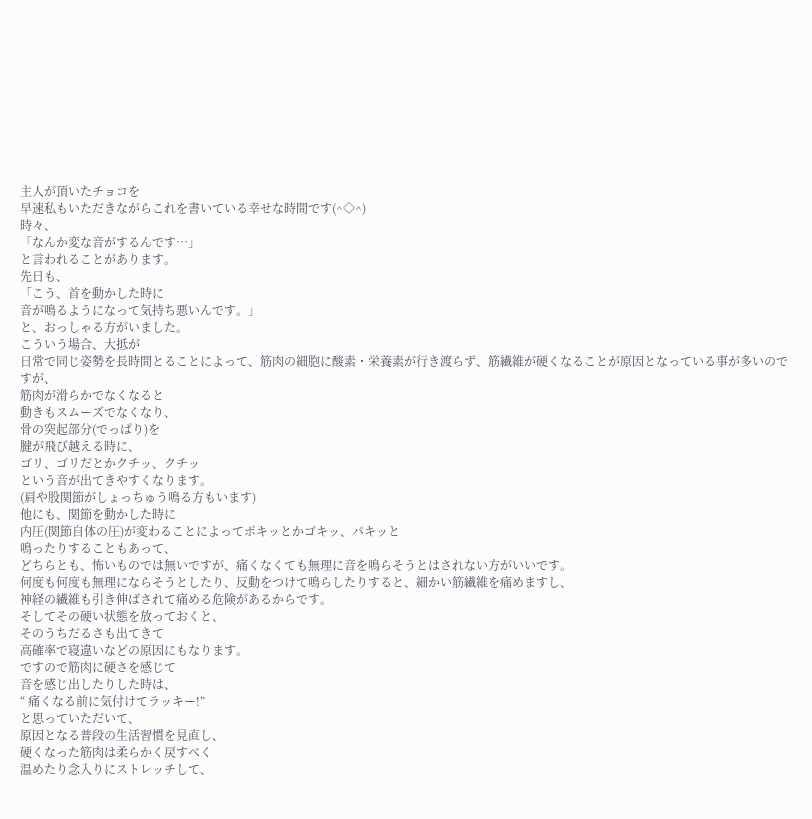主人が頂いたチョコを
早速私もいただきながらこれを書いている幸せな時間です(^◇^)
時々、
「なんか変な音がするんです…」
と言われることがあります。
先日も、
「こう、首を動かした時に
音が鳴るようになって気持ち悪いんです。」
と、おっしゃる方がいました。
こういう場合、大抵が
日常で同じ姿勢を長時間とることによって、筋肉の細胞に酸素・栄養素が行き渡らず、筋繊維が硬くなることが原因となっている事が多いのですが、
筋肉が滑らかでなくなると
動きもスムーズでなくなり、
骨の突起部分(でっぱり)を
腱が飛び越える時に、
ゴリ、ゴリだとかクチッ、クチッ
という音が出てきやすくなります。
(肩や股関節がしょっちゅう鳴る方もいます)
他にも、関節を動かした時に
内圧(関節自体の圧)が変わることによってポキッとかゴキッ、パキッと
鳴ったりすることもあって、
どちらとも、怖いものでは無いですが、痛くなくても無理に音を鳴らそうとはされない方がいいです。
何度も何度も無理にならそうとしたり、反動をつけて鳴らしたりすると、細かい筋繊維を痛めますし、
神経の繊維も引き伸ばされて痛める危険があるからです。
そしてその硬い状態を放っておくと、
そのうちだるさも出てきて
高確率で寝違いなどの原因にもなります。
ですので筋肉に硬さを感じて
音を感じ出したりした時は、
“ 痛くなる前に気付けてラッキー!”
と思っていただいて、
原因となる普段の生活習慣を見直し、
硬くなった筋肉は柔らかく戻すべく
温めたり念入りにストレッチして、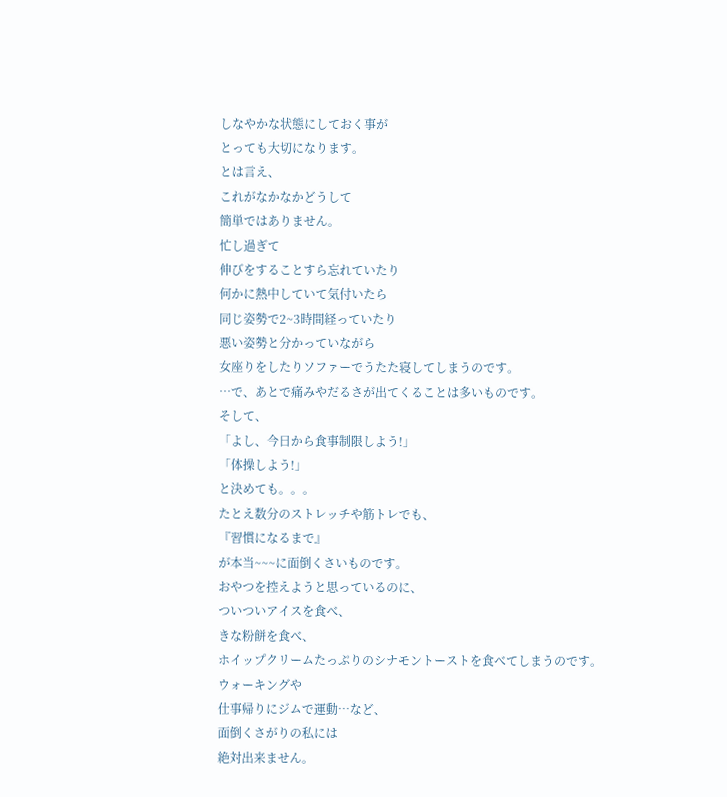しなやかな状態にしておく事が
とっても大切になります。
とは言え、
これがなかなかどうして
簡単ではありません。
忙し過ぎて
伸びをすることすら忘れていたり
何かに熱中していて気付いたら
同じ姿勢で2~3時間経っていたり
悪い姿勢と分かっていながら
女座りをしたりソファーでうたた寝してしまうのです。
…で、あとで痛みやだるさが出てくることは多いものです。
そして、
「よし、今日から食事制限しよう!」
「体操しよう!」
と決めても。。。
たとえ数分のストレッチや筋トレでも、
『習慣になるまで』
が本当~~~に面倒くさいものです。
おやつを控えようと思っているのに、
ついついアイスを食べ、
きな粉餅を食べ、
ホイップクリームたっぷりのシナモントーストを食べてしまうのです。
ウォーキングや
仕事帰りにジムで運動…など、
面倒くさがりの私には
絶対出来ません。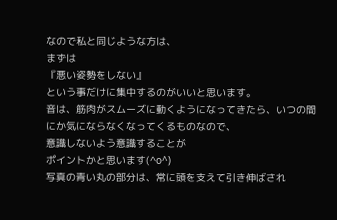なので私と同じような方は、
まずは
『悪い姿勢をしない』
という事だけに集中するのがいいと思います。
音は、筋肉がスムーズに動くようになってきたら、いつの間にか気にならなくなってくるものなので、
意識しないよう意識することが
ポイントかと思います(^o^)
写真の青い丸の部分は、常に頭を支えて引き伸ばされ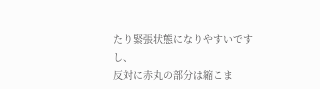たり緊張状態になりやすいですし、
反対に赤丸の部分は縮こま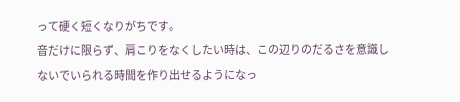って硬く短くなりがちです。
音だけに限らず、肩こりをなくしたい時は、この辺りのだるさを意識しないでいられる時間を作り出せるようになっ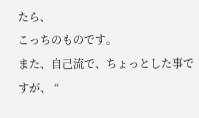たら、
こっちのものです。
また、自己流で、ちょっとした事ですが、 “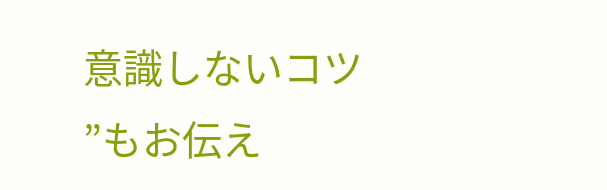意識しないコツ ”もお伝え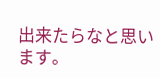出来たらなと思います。